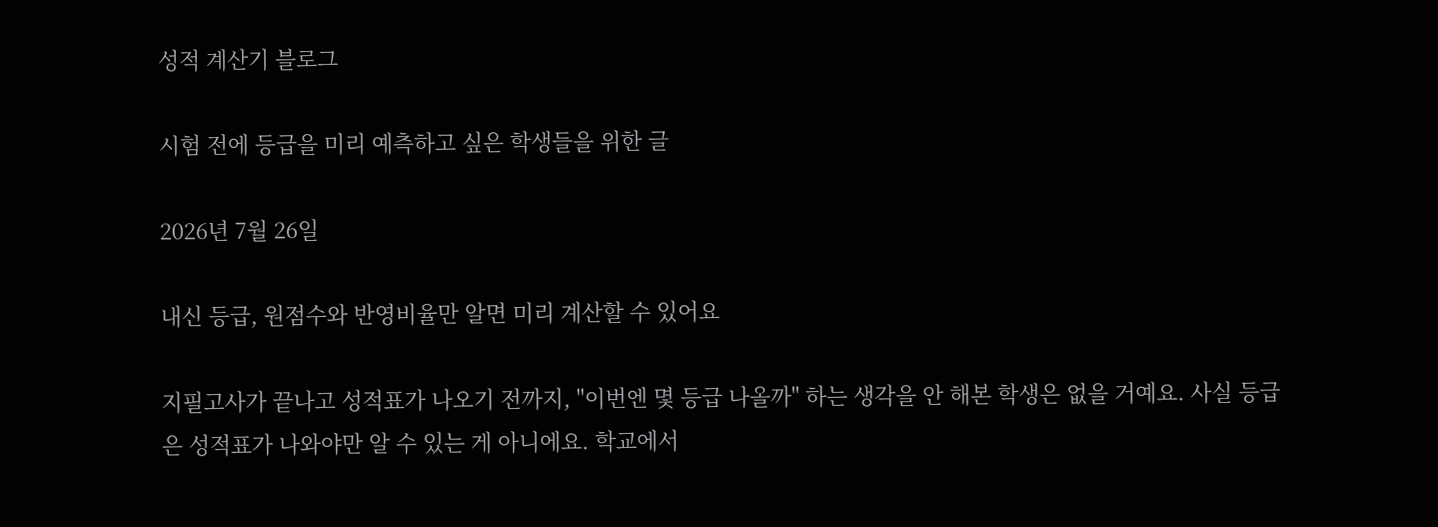성적 계산기 블로그

시험 전에 등급을 미리 예측하고 싶은 학생들을 위한 글

2026년 7월 26일

내신 등급, 원점수와 반영비율만 알면 미리 계산할 수 있어요

지필고사가 끝나고 성적표가 나오기 전까지, "이번엔 몇 등급 나올까" 하는 생각을 안 해본 학생은 없을 거예요. 사실 등급은 성적표가 나와야만 알 수 있는 게 아니에요. 학교에서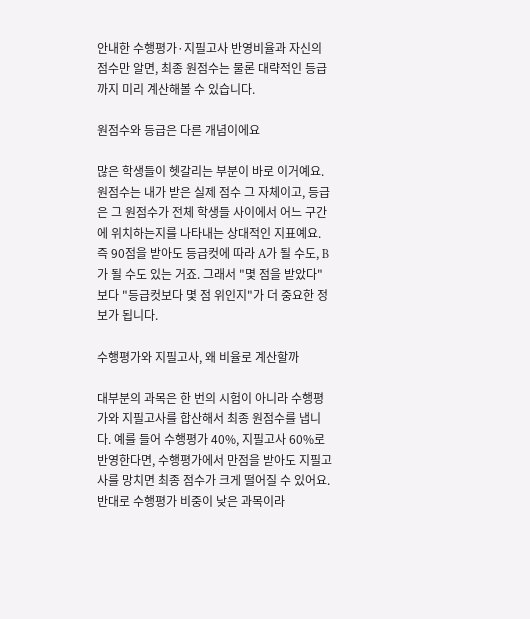안내한 수행평가·지필고사 반영비율과 자신의 점수만 알면, 최종 원점수는 물론 대략적인 등급까지 미리 계산해볼 수 있습니다.

원점수와 등급은 다른 개념이에요

많은 학생들이 헷갈리는 부분이 바로 이거예요. 원점수는 내가 받은 실제 점수 그 자체이고, 등급은 그 원점수가 전체 학생들 사이에서 어느 구간에 위치하는지를 나타내는 상대적인 지표예요. 즉 90점을 받아도 등급컷에 따라 A가 될 수도, B가 될 수도 있는 거죠. 그래서 "몇 점을 받았다"보다 "등급컷보다 몇 점 위인지"가 더 중요한 정보가 됩니다.

수행평가와 지필고사, 왜 비율로 계산할까

대부분의 과목은 한 번의 시험이 아니라 수행평가와 지필고사를 합산해서 최종 원점수를 냅니다. 예를 들어 수행평가 40%, 지필고사 60%로 반영한다면, 수행평가에서 만점을 받아도 지필고사를 망치면 최종 점수가 크게 떨어질 수 있어요. 반대로 수행평가 비중이 낮은 과목이라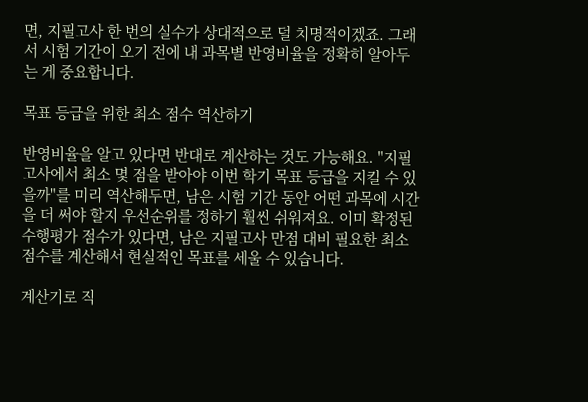면, 지필고사 한 번의 실수가 상대적으로 덜 치명적이겠죠. 그래서 시험 기간이 오기 전에 내 과목별 반영비율을 정확히 알아두는 게 중요합니다.

목표 등급을 위한 최소 점수 역산하기

반영비율을 알고 있다면 반대로 계산하는 것도 가능해요. "지필고사에서 최소 몇 점을 받아야 이번 학기 목표 등급을 지킬 수 있을까"를 미리 역산해두면, 남은 시험 기간 동안 어떤 과목에 시간을 더 써야 할지 우선순위를 정하기 훨씬 쉬워져요. 이미 확정된 수행평가 점수가 있다면, 남은 지필고사 만점 대비 필요한 최소 점수를 계산해서 현실적인 목표를 세울 수 있습니다.

계산기로 직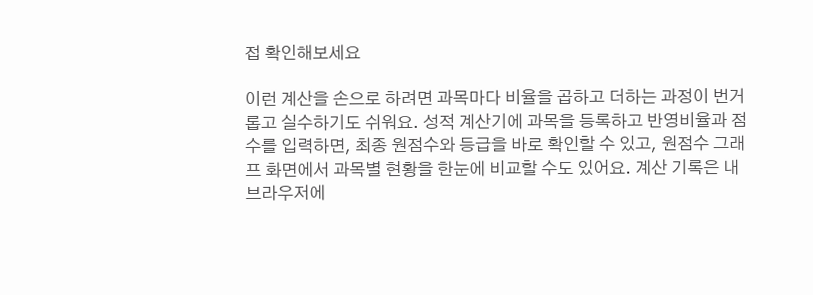접 확인해보세요

이런 계산을 손으로 하려면 과목마다 비율을 곱하고 더하는 과정이 번거롭고 실수하기도 쉬워요. 성적 계산기에 과목을 등록하고 반영비율과 점수를 입력하면, 최종 원점수와 등급을 바로 확인할 수 있고, 원점수 그래프 화면에서 과목별 현황을 한눈에 비교할 수도 있어요. 계산 기록은 내 브라우저에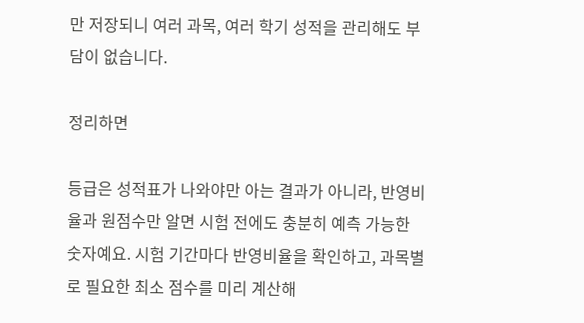만 저장되니 여러 과목, 여러 학기 성적을 관리해도 부담이 없습니다.

정리하면

등급은 성적표가 나와야만 아는 결과가 아니라, 반영비율과 원점수만 알면 시험 전에도 충분히 예측 가능한 숫자예요. 시험 기간마다 반영비율을 확인하고, 과목별로 필요한 최소 점수를 미리 계산해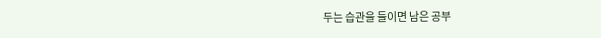두는 습관을 들이면 남은 공부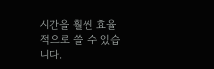시간을 훨씬 효율적으로 쓸 수 있습니다.